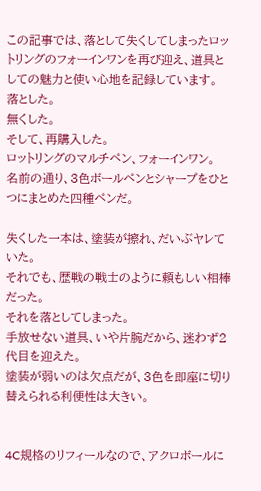この記事では、落として失くしてしまったロットリングのフォーインワンを再び迎え、道具としての魅力と使い心地を記録しています。
落とした。
無くした。
そして、再購入した。
ロットリングのマルチペン、フォーインワン。
名前の通り、3色ボールペンとシャープをひとつにまとめた四種ペンだ。

失くした一本は、塗装が擦れ、だいぶヤレていた。
それでも、歴戦の戦士のように頼もしい相棒だった。
それを落としてしまった。
手放せない道具、いや片腕だから、迷わず2代目を迎えた。
塗装が弱いのは欠点だが、3色を即座に切り替えられる利便性は大きい。


4C規格のリフィールなので、アクロボールに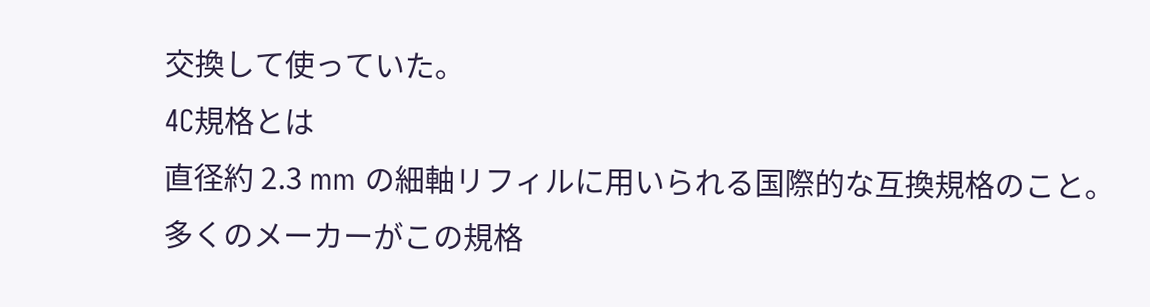交換して使っていた。
4C規格とは
直径約 2.3 mm の細軸リフィルに用いられる国際的な互換規格のこと。
多くのメーカーがこの規格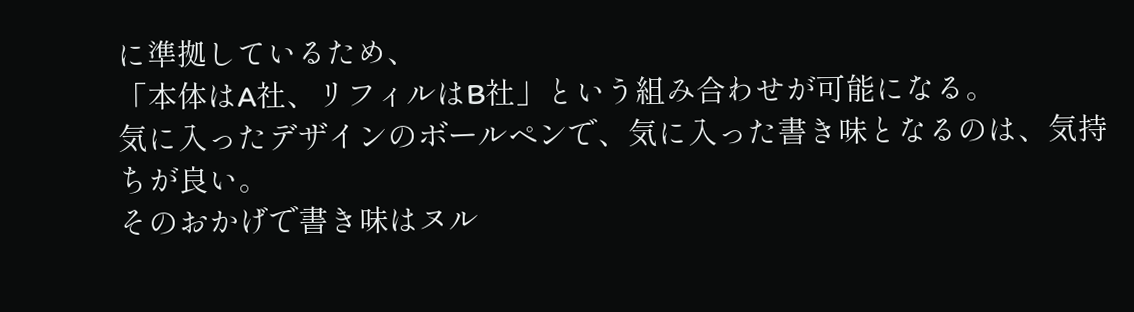に準拠しているため、
「本体はA社、リフィルはB社」という組み合わせが可能になる。
気に入ったデザインのボールペンで、気に入った書き味となるのは、気持ちが良い。
そのおかげで書き味はヌル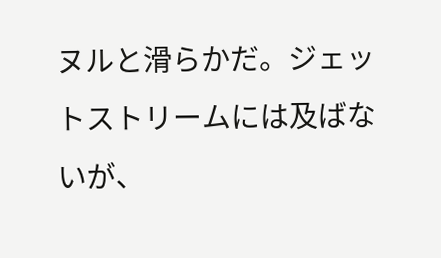ヌルと滑らかだ。ジェットストリームには及ばないが、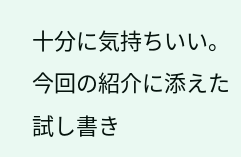十分に気持ちいい。
今回の紹介に添えた試し書き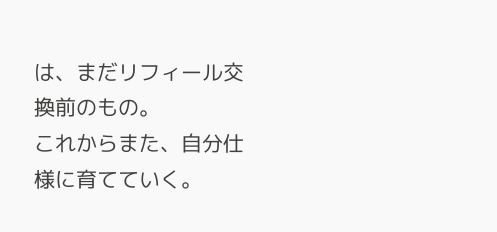は、まだリフィール交換前のもの。
これからまた、自分仕様に育てていく。